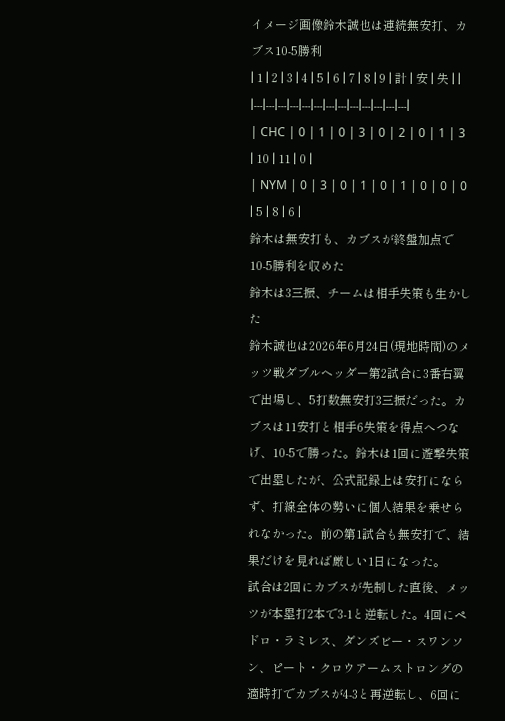イメージ画像鈴木誠也は連続無安打、カブス10-5勝利
| 1 | 2 | 3 | 4 | 5 | 6 | 7 | 8 | 9 | 計 | 安 | 失 | |
|---|---|---|---|---|---|---|---|---|---|---|---|---|
| CHC | 0 | 1 | 0 | 3 | 0 | 2 | 0 | 1 | 3 | 10 | 11 | 0 |
| NYM | 0 | 3 | 0 | 1 | 0 | 1 | 0 | 0 | 0 | 5 | 8 | 6 |
鈴木は無安打も、カブスが終盤加点で10-5勝利を収めた
鈴木は3三振、チームは相手失策も生かした
鈴木誠也は2026年6月24日(現地時間)のメッツ戦ダブルヘッダー第2試合に3番右翼で出場し、5打数無安打3三振だった。カブスは11安打と相手6失策を得点へつなげ、10-5で勝った。鈴木は1回に遊撃失策で出塁したが、公式記録上は安打にならず、打線全体の勢いに個人結果を乗せられなかった。前の第1試合も無安打で、結果だけを見れば厳しい1日になった。
試合は2回にカブスが先制した直後、メッツが本塁打2本で3-1と逆転した。4回にペドロ・ラミレス、ダンズビー・スワンソン、ピート・クロウアームストロングの適時打でカブスが4-3と再逆転し、6回に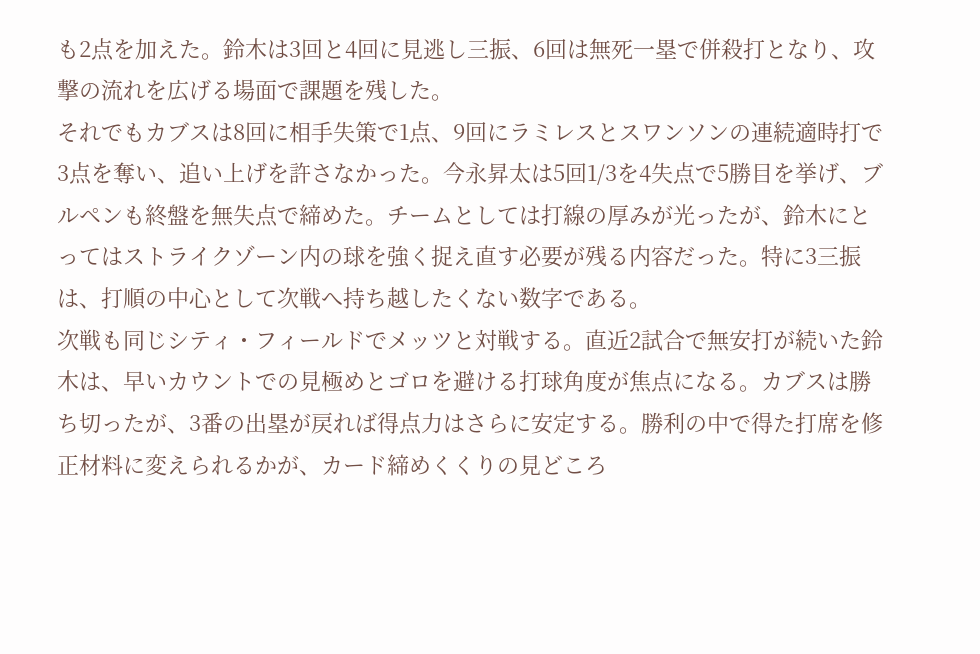も2点を加えた。鈴木は3回と4回に見逃し三振、6回は無死一塁で併殺打となり、攻撃の流れを広げる場面で課題を残した。
それでもカブスは8回に相手失策で1点、9回にラミレスとスワンソンの連続適時打で3点を奪い、追い上げを許さなかった。今永昇太は5回1/3を4失点で5勝目を挙げ、ブルペンも終盤を無失点で締めた。チームとしては打線の厚みが光ったが、鈴木にとってはストライクゾーン内の球を強く捉え直す必要が残る内容だった。特に3三振は、打順の中心として次戦へ持ち越したくない数字である。
次戦も同じシティ・フィールドでメッツと対戦する。直近2試合で無安打が続いた鈴木は、早いカウントでの見極めとゴロを避ける打球角度が焦点になる。カブスは勝ち切ったが、3番の出塁が戻れば得点力はさらに安定する。勝利の中で得た打席を修正材料に変えられるかが、カード締めくくりの見どころ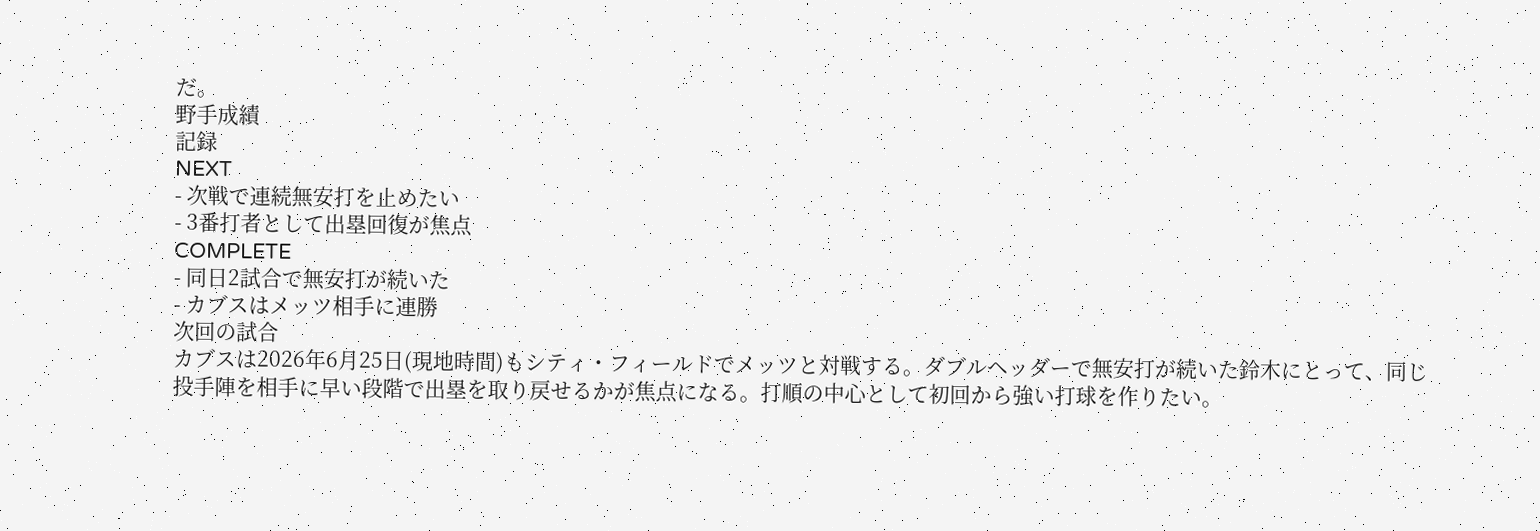だ。
野手成績
記録
NEXT
- 次戦で連続無安打を止めたい
- 3番打者として出塁回復が焦点
COMPLETE
- 同日2試合で無安打が続いた
- カブスはメッツ相手に連勝
次回の試合
カブスは2026年6月25日(現地時間)もシティ・フィールドでメッツと対戦する。ダブルヘッダーで無安打が続いた鈴木にとって、同じ投手陣を相手に早い段階で出塁を取り戻せるかが焦点になる。打順の中心として初回から強い打球を作りたい。